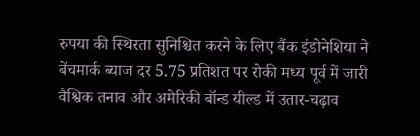रुपया की स्थिरता सुनिश्चित करने के लिए बैंक इंडोनेशिया ने बेंचमार्क ब्याज दर 5.75 प्रतिशत पर रोकी मध्य पूर्व में जारी वैश्विक तनाव और अमेरिकी बॉन्ड यील्ड में उतार-चढ़ाव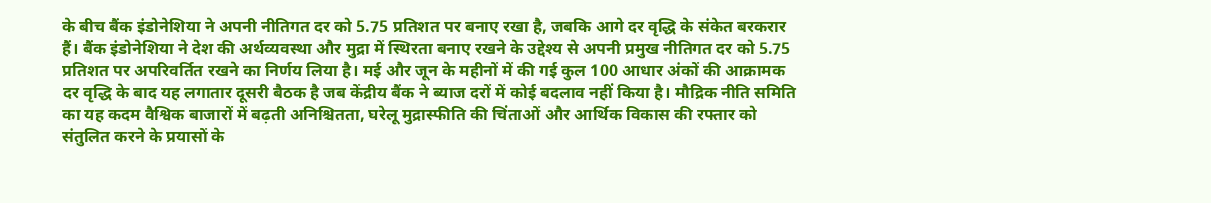के बीच बैंक इंडोनेशिया ने अपनी नीतिगत दर को 5.75 प्रतिशत पर बनाए रखा है, जबकि आगे दर वृद्धि के संकेत बरकरार हैं। बैंक इंडोनेशिया ने देश की अर्थव्यवस्था और मुद्रा में स्थिरता बनाए रखने के उद्देश्य से अपनी प्रमुख नीतिगत दर को 5.75 प्रतिशत पर अपरिवर्तित रखने का निर्णय लिया है। मई और जून के महीनों में की गई कुल 100 आधार अंकों की आक्रामक दर वृद्धि के बाद यह लगातार दूसरी बैठक है जब केंद्रीय बैंक ने ब्याज दरों में कोई बदलाव नहीं किया है। मौद्रिक नीति समिति का यह कदम वैश्विक बाजारों में बढ़ती अनिश्चितता, घरेलू मुद्रास्फीति की चिंताओं और आर्थिक विकास की रफ्तार को संतुलित करने के प्रयासों के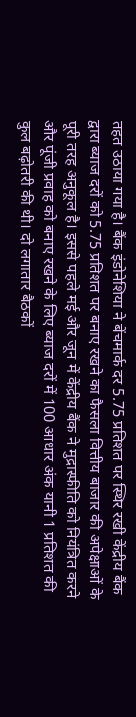तहत उठाया गया है। बैंक इंडोनेशिया ने बेंचमार्क दर 5.75 प्रतिशत पर स्थिर रखी केंद्रीय बैंक द्वारा ब्याज दरों को 5.75 प्रतिशत पर बनाए रखने का फैसला वित्तीय बाजार की अपेक्षाओं के पूरी तरह अनुकूल है। इससे पहले मई और जून में केंद्रीय बैंक ने मुद्रास्फीति को नियंत्रित करने और पूंजी प्रवाह को बनाए रखने के लिए ब्याज दरों में 100 आधार अंक यानी 1 प्रतिशत की कुल बढ़ोतरी की थी। दो लगातार बैठकों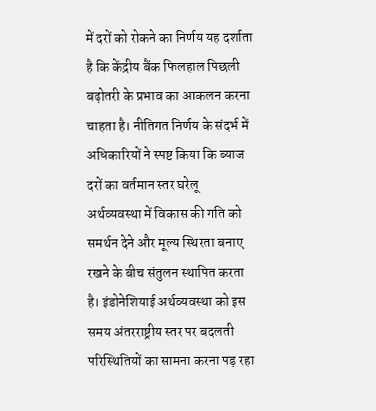में दरों को रोकने का निर्णय यह दर्शाता है कि केंद्रीय बैंक फिलहाल पिछली बढ़ोतरी के प्रभाव का आकलन करना चाहता है। नीतिगत निर्णय के संदर्भ में अधिकारियों ने स्पष्ट किया कि ब्याज दरों का वर्तमान स्तर घरेलू अर्थव्यवस्था में विकास की गति को समर्थन देने और मूल्य स्थिरता बनाए रखने के बीच संतुलन स्थापित करता है। इंडोनेशियाई अर्थव्यवस्था को इस समय अंतरराष्ट्रीय स्तर पर बदलती परिस्थितियों का सामना करना पड़ रहा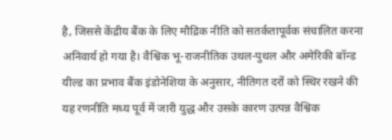है, जिससे केंद्रीय बैंक के लिए मौद्रिक नीति को सतर्कतापूर्वक संचालित करना अनिवार्य हो गया है। वैश्विक भू-राजनीतिक उथल-पुथल और अमेरिकी बॉन्ड यील्ड का प्रभाव बैंक इंडोनेशिया के अनुसार, नीतिगत दरों को स्थिर रखने की यह रणनीति मध्य पूर्व में जारी युद्ध और उसके कारण उत्पन्न वैश्विक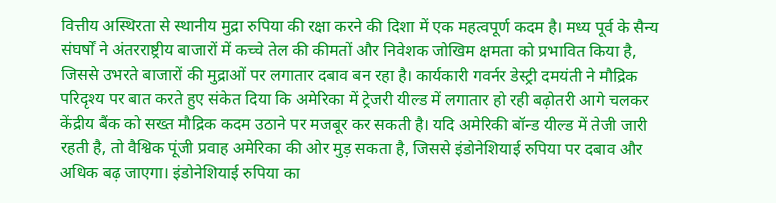वित्तीय अस्थिरता से स्थानीय मुद्रा रुपिया की रक्षा करने की दिशा में एक महत्वपूर्ण कदम है। मध्य पूर्व के सैन्य संघर्षों ने अंतरराष्ट्रीय बाजारों में कच्चे तेल की कीमतों और निवेशक जोखिम क्षमता को प्रभावित किया है, जिससे उभरते बाजारों की मुद्राओं पर लगातार दबाव बन रहा है। कार्यकारी गवर्नर डेस्ट्री दमयंती ने मौद्रिक परिदृश्य पर बात करते हुए संकेत दिया कि अमेरिका में ट्रेजरी यील्ड में लगातार हो रही बढ़ोतरी आगे चलकर केंद्रीय बैंक को सख्त मौद्रिक कदम उठाने पर मजबूर कर सकती है। यदि अमेरिकी बॉन्ड यील्ड में तेजी जारी रहती है, तो वैश्विक पूंजी प्रवाह अमेरिका की ओर मुड़ सकता है, जिससे इंडोनेशियाई रुपिया पर दबाव और अधिक बढ़ जाएगा। इंडोनेशियाई रुपिया का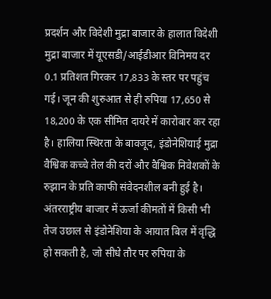प्रदर्शन और विदेशी मुद्रा बाजार के हालात विदेशी मुद्रा बाजार में यूएसडी/आईडीआर विनिमय दर 0.1 प्रतिशत गिरकर 17,833 के स्तर पर पहुंच गई। जून की शुरुआत से ही रुपिया 17,650 से 18,200 के एक सीमित दायरे में कारोबार कर रहा है। हालिया स्थिरता के बावजूद, इंडोनेशियाई मुद्रा वैश्विक कच्चे तेल की दरों और वैश्विक निवेशकों के रुझान के प्रति काफी संवेदनशील बनी हुई है। अंतरराष्ट्रीय बाजार में ऊर्जा कीमतों में किसी भी तेज उछाल से इंडोनेशिया के आयात बिल में वृद्धि हो सकती है, जो सीधे तौर पर रुपिया के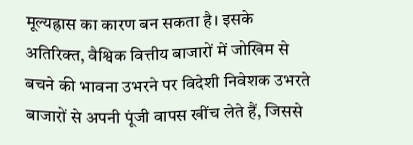मूल्यह्रास का कारण बन सकता है। इसके अतिरिक्त, वैश्विक वित्तीय बाजारों में जोखिम से बचने की भावना उभरने पर विदेशी निवेशक उभरते बाजारों से अपनी पूंजी वापस खींच लेते हैं, जिससे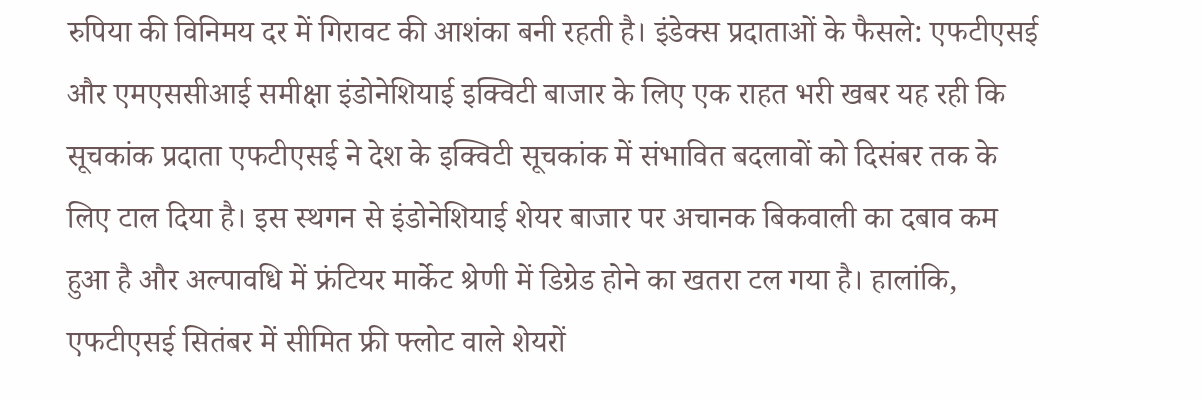रुपिया की विनिमय दर में गिरावट की आशंका बनी रहती है। इंडेक्स प्रदाताओं के फैसले: एफटीएसई और एमएससीआई समीक्षा इंडोनेशियाई इक्विटी बाजार के लिए एक राहत भरी खबर यह रही कि सूचकांक प्रदाता एफटीएसई ने देश के इक्विटी सूचकांक में संभावित बदलावों को दिसंबर तक के लिए टाल दिया है। इस स्थगन से इंडोनेशियाई शेयर बाजार पर अचानक बिकवाली का दबाव कम हुआ है और अल्पावधि में फ्रंटियर मार्केट श्रेणी में डिग्रेड होने का खतरा टल गया है। हालांकि, एफटीएसई सितंबर में सीमित फ्री फ्लोट वाले शेयरों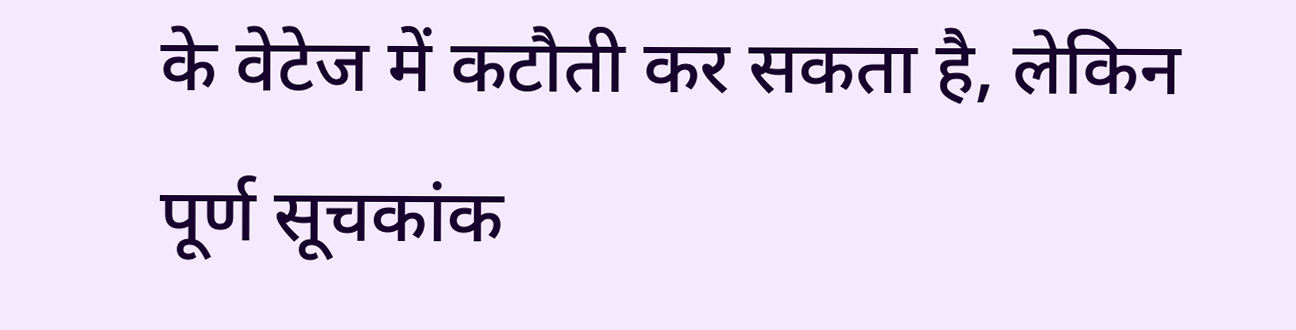के वेटेज में कटौती कर सकता है, लेकिन पूर्ण सूचकांक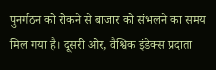पुनर्गठन को रोकने से बाजार को संभलने का समय मिल गया है। दूसरी ओर, वैश्विक इंडेक्स प्रदाता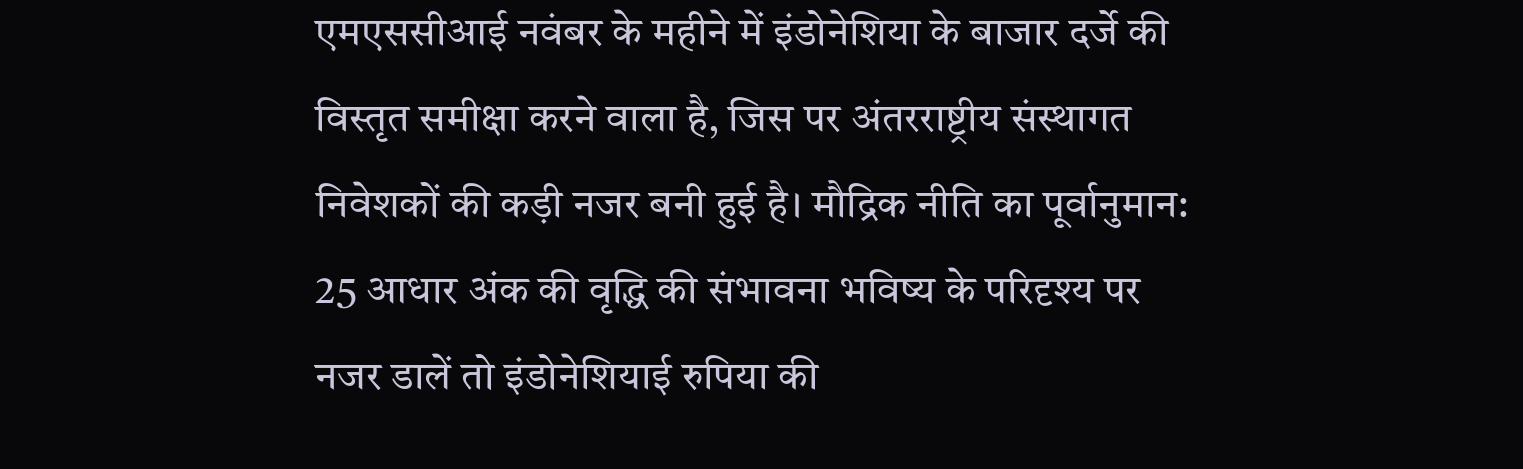एमएससीआई नवंबर के महीने में इंडोनेशिया के बाजार दर्जे की विस्तृत समीक्षा करने वाला है, जिस पर अंतरराष्ट्रीय संस्थागत निवेशकों की कड़ी नजर बनी हुई है। मौद्रिक नीति का पूर्वानुमान: 25 आधार अंक की वृद्धि की संभावना भविष्य के परिदृश्य पर नजर डालें तो इंडोनेशियाई रुपिया की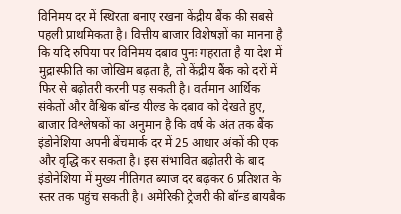विनिमय दर में स्थिरता बनाए रखना केंद्रीय बैंक की सबसे पहली प्राथमिकता है। वित्तीय बाजार विशेषज्ञों का मानना है कि यदि रुपिया पर विनिमय दबाव पुनः गहराता है या देश में मुद्रास्फीति का जोखिम बढ़ता है, तो केंद्रीय बैंक को दरों में फिर से बढ़ोतरी करनी पड़ सकती है। वर्तमान आर्थिक संकेतों और वैश्विक बॉन्ड यील्ड के दबाव को देखते हुए, बाजार विश्लेषकों का अनुमान है कि वर्ष के अंत तक बैंक इंडोनेशिया अपनी बेंचमार्क दर में 25 आधार अंकों की एक और वृद्धि कर सकता है। इस संभावित बढ़ोतरी के बाद इंडोनेशिया में मुख्य नीतिगत ब्याज दर बढ़कर 6 प्रतिशत के स्तर तक पहुंच सकती है। अमेरिकी ट्रेजरी की बॉन्ड बायबैक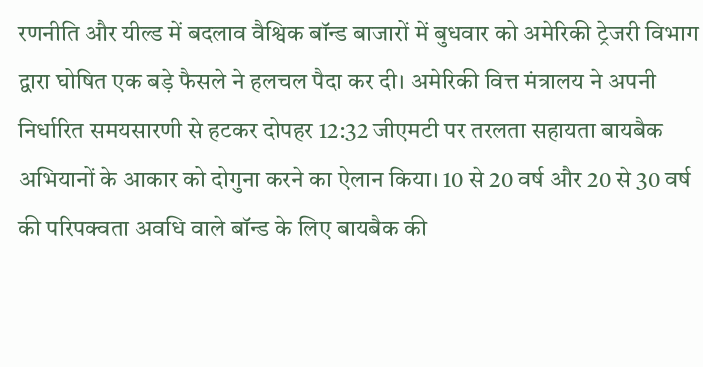रणनीति और यील्ड में बदलाव वैश्विक बॉन्ड बाजारों में बुधवार को अमेरिकी ट्रेजरी विभाग द्वारा घोषित एक बड़े फैसले ने हलचल पैदा कर दी। अमेरिकी वित्त मंत्रालय ने अपनी निर्धारित समयसारणी से हटकर दोपहर 12:32 जीएमटी पर तरलता सहायता बायबैक अभियानों के आकार को दोगुना करने का ऐलान किया। 10 से 20 वर्ष और 20 से 30 वर्ष की परिपक्वता अवधि वाले बॉन्ड के लिए बायबैक की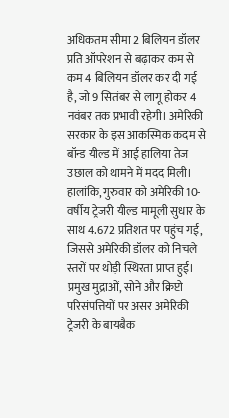अधिकतम सीमा 2 बिलियन डॉलर प्रति ऑपरेशन से बढ़ाकर कम से कम 4 बिलियन डॉलर कर दी गई है, जो 9 सितंबर से लागू होकर 4 नवंबर तक प्रभावी रहेगी। अमेरिकी सरकार के इस आकस्मिक कदम से बॉन्ड यील्ड में आई हालिया तेज उछाल को थामने में मदद मिली। हालांकि, गुरुवार को अमेरिकी 10-वर्षीय ट्रेजरी यील्ड मामूली सुधार के साथ 4.672 प्रतिशत पर पहुंच गई, जिससे अमेरिकी डॉलर को निचले स्तरों पर थोड़ी स्थिरता प्राप्त हुई। प्रमुख मुद्राओं, सोने और क्रिप्टो परिसंपत्तियों पर असर अमेरिकी ट्रेजरी के बायबैक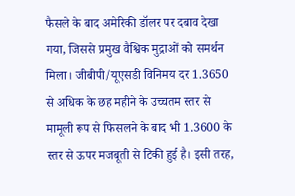फैसले के बाद अमेरिकी डॉलर पर दबाव देखा गया, जिससे प्रमुख वैश्विक मुद्राओं को समर्थन मिला। जीबीपी/यूएसडी विनिमय दर 1.3650 से अधिक के छह महीने के उच्चतम स्तर से मामूली रूप से फिसलने के बाद भी 1.3600 के स्तर से ऊपर मजबूती से टिकी हुई है। इसी तरह,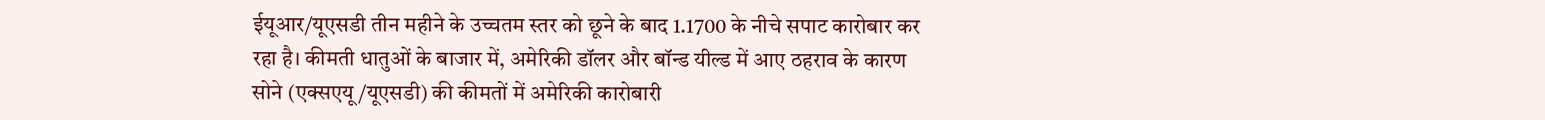ईयूआर/यूएसडी तीन महीने के उच्चतम स्तर को छूने के बाद 1.1700 के नीचे सपाट कारोबार कर रहा है। कीमती धातुओं के बाजार में, अमेरिकी डॉलर और बॉन्ड यील्ड में आए ठहराव के कारण सोने (एक्सएयू/यूएसडी) की कीमतों में अमेरिकी कारोबारी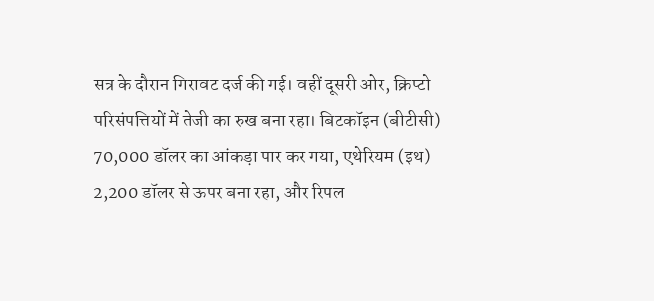सत्र के दौरान गिरावट दर्ज की गई। वहीं दूसरी ओर, क्रिप्टो परिसंपत्तियों में तेजी का रुख बना रहा। बिटकॉइन (बीटीसी) 70,000 डॉलर का आंकड़ा पार कर गया, एथेरियम (इथ) 2,200 डॉलर से ऊपर बना रहा, और रिपल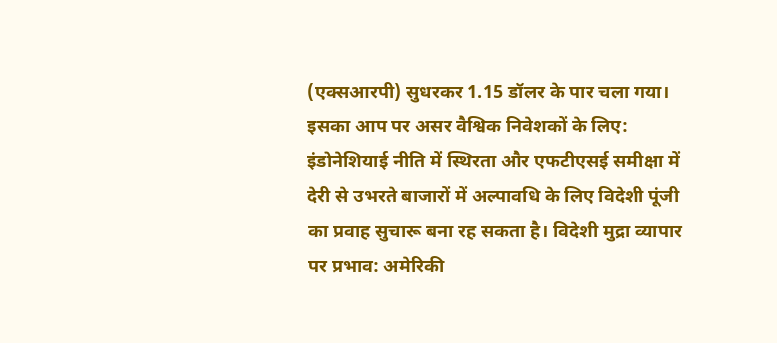(एक्सआरपी) सुधरकर 1.15 डॉलर के पार चला गया। इसका आप पर असर वैश्विक निवेशकों के लिए: इंडोनेशियाई नीति में स्थिरता और एफटीएसई समीक्षा में देरी से उभरते बाजारों में अल्पावधि के लिए विदेशी पूंजी का प्रवाह सुचारू बना रह सकता है। विदेशी मुद्रा व्यापार पर प्रभाव: अमेरिकी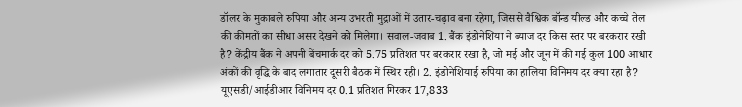डॉलर के मुकाबले रुपिया और अन्य उभरती मुद्राओं में उतार-चढ़ाव बना रहेगा, जिससे वैश्विक बॉन्ड यील्ड और कच्चे तेल की कीमतों का सीधा असर देखने को मिलेगा। सवाल-जवाब 1. बैंक इंडोनेशिया ने ब्याज दर किस स्तर पर बरकरार रखी है? केंद्रीय बैंक ने अपनी बेंचमार्क दर को 5.75 प्रतिशत पर बरकरार रखा है, जो मई और जून में की गई कुल 100 आधार अंकों की वृद्धि के बाद लगातार दूसरी बैठक में स्थिर रही। 2. इंडोनेशियाई रुपिया का हालिया विनिमय दर क्या रहा है? यूएसडी/आईडीआर विनिमय दर 0.1 प्रतिशत गिरकर 17,833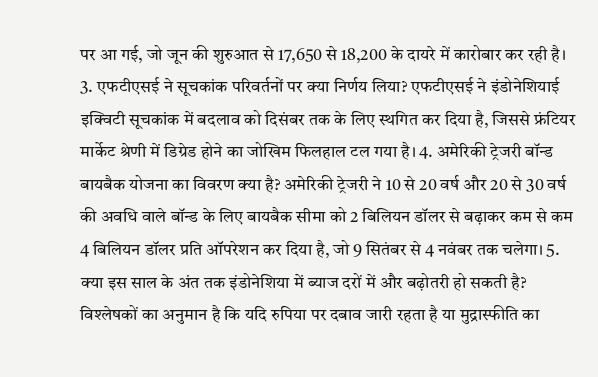पर आ गई, जो जून की शुरुआत से 17,650 से 18,200 के दायरे में कारोबार कर रही है। 3. एफटीएसई ने सूचकांक परिवर्तनों पर क्या निर्णय लिया? एफटीएसई ने इंडोनेशियाई इक्विटी सूचकांक में बदलाव को दिसंबर तक के लिए स्थगित कर दिया है, जिससे फ्रंटियर मार्केट श्रेणी में डिग्रेड होने का जोखिम फिलहाल टल गया है। 4. अमेरिकी ट्रेजरी बॉन्ड बायबैक योजना का विवरण क्या है? अमेरिकी ट्रेजरी ने 10 से 20 वर्ष और 20 से 30 वर्ष की अवधि वाले बॉन्ड के लिए बायबैक सीमा को 2 बिलियन डॉलर से बढ़ाकर कम से कम 4 बिलियन डॉलर प्रति ऑपरेशन कर दिया है, जो 9 सितंबर से 4 नवंबर तक चलेगा। 5. क्या इस साल के अंत तक इंडोनेशिया में ब्याज दरों में और बढ़ोतरी हो सकती है? विश्लेषकों का अनुमान है कि यदि रुपिया पर दबाव जारी रहता है या मुद्रास्फीति का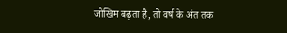जोखिम बढ़ता है, तो वर्ष के अंत तक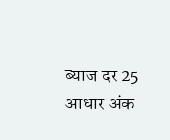ब्याज दर 25 आधार अंक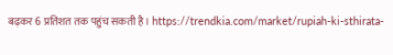बढ़कर 6 प्रतिशत तक पहुंच सकती है। https://trendkia.com/market/rupiah-ki-sthirata-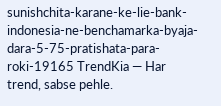sunishchita-karane-ke-lie-bank-indonesia-ne-benchamarka-byaja-dara-5-75-pratishata-para-roki-19165 TrendKia — Har trend, sabse pehle.